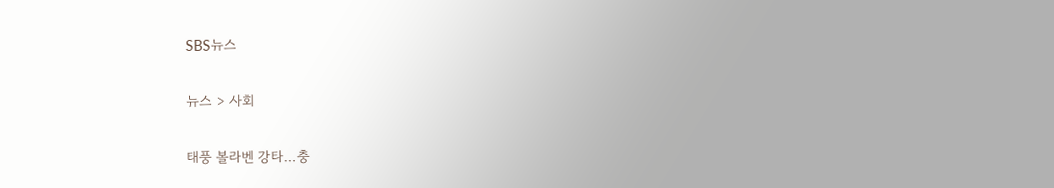SBS뉴스

뉴스 > 사회

태풍 볼라벤 강타…충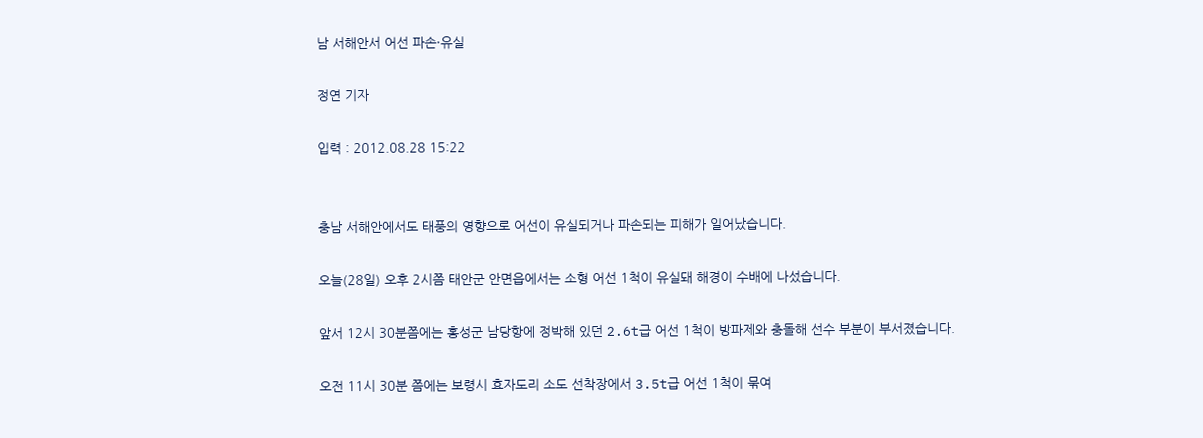남 서해안서 어선 파손·유실

정연 기자

입력 : 2012.08.28 15:22


충남 서해안에서도 태풍의 영향으로 어선이 유실되거나 파손되는 피해가 일어났습니다.

오늘(28일) 오후 2시쯤 태안군 안면읍에서는 소형 어선 1척이 유실돼 해경이 수배에 나섰습니다.

앞서 12시 30분쯤에는 홍성군 남당항에 정박해 있던 2.6t급 어선 1척이 방파제와 충돌해 선수 부분이 부서졌습니다.

오전 11시 30분 쯤에는 보령시 효자도리 소도 선착장에서 3.5t급 어선 1척이 묶여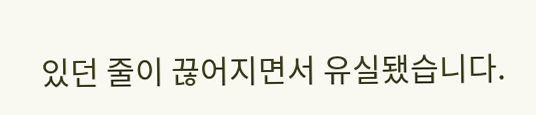있던 줄이 끊어지면서 유실됐습니다.